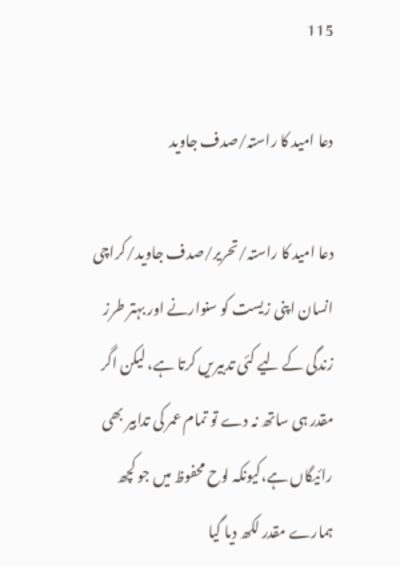115

دعا امید کا راستہ/صدف جاوید

دعا امید کا راستہ/تحریر/صدف جاوید/کراچی
انسان اپنی زیست کو سنوارنے اور بہتر طرز زندگی کے لیے کئی تدبیریں کرتا ہے، لیکن اگر مقدر ہی ساتھ نہ دے تو تمام عمر کی تدابیر بھی رائیگاں ہے،کیونکہ لوح محفوظ میں جو کچھ ہمارے مقدر لکھ دیا گیا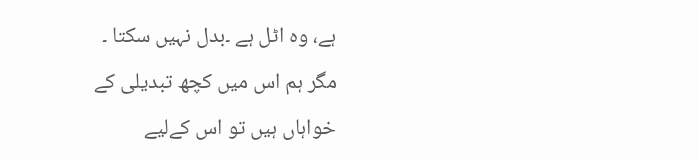ہے، وہ اٹل ہے ۔بدل نہیں سکتا ۔
مگر ہم اس میں کچھ تبدیلی کے خواہاں ہیں تو اس کےلیے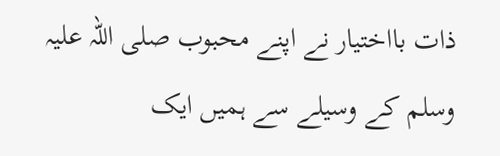ذات بااختیار نے اپنے محبوب صلی اللہ علیہ وسلم کے وسیلے سے ہمیں ایک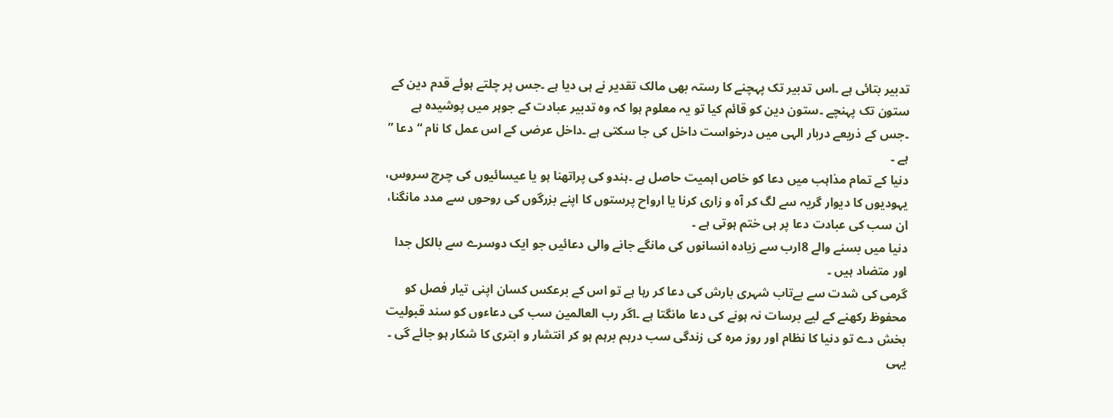تدبیر بتائی ہے ۔اس تدبیر تک پہچنے کا رستہ بھی مالک تقدیر نے ہی دیا ہے ۔جس پر چلتے ہوئے قدم دین کے ستون تک پہنچے ۔ستون دین کو قائم کیا تو یہ معلوم ہوا کہ وہ تدبیر عبادت کے جوہر میں پوشیدہ ہے ۔جس کے ذریعے دربار الہی میں درخواست داخل کی جا سکتی ہے ۔داخل عرضی کے اس عمل کا نام “دعا ” ہے ۔
دنیا کے تمام مذاہب میں دعا کو خاص اہمیت حاصل ہے ۔ہندو کی پراتھنا ہو یا عیسائیوں کی چرچ سروس، یہودیوں کا دیوار گریہ سے لگ کر آہ و زاری کرنا یا ارواح پرستوں کا اپنے بزرگوں کی روحوں سے مدد مانگنا، ان سب کی عبادت دعا پر ہی ختم ہوتی ہے ۔
دنیا میں بسنے والے 8ارب سے زیادہ انسانوں کی مانگے جانے والی دعائیں جو ایک دوسرے سے بالکل جدا اور متضاد ہیں ۔
گرمی کی شدت سے بےتاب شہری بارش کی دعا کر رہا ہے تو اس کے برعکس کسان اپنی تیار فصل کو محفوظ رکھنے کے لیے برسات نہ ہونے کی دعا مانگتا ہے ۔اگر رب العالمین سب کی دعاءوں کو سند قبولیت بخش دے تو دنیا کا نظام اور روز مرہ کی زندگی سب درہم برہم ہو کر انتشار و ابتری کا شکار ہو جائے گی ۔
یہی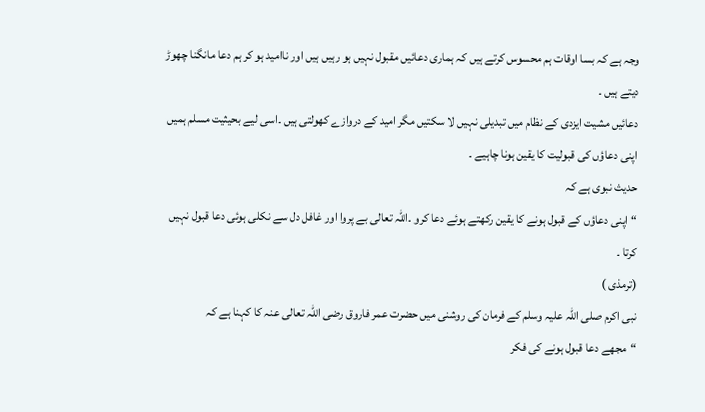وجہ ہے کہ بسا اوقات ہم محسوس کرتے ہیں کہ ہماری دعائیں مقبول نہیں ہو رہیں ہیں اور ناامید ہو کر ہم دعا مانگنا چھوڑ دیتے ہیں ۔
دعائیں مشیت ایزدی کے نظام میں تبدیلی نہیں لا سکتیں مگر امید کے دروازے کھولتی ہیں ۔اسی لیے بحیثیت مسلم ہمیں اپنی دعاؤں کی قبولیت کا یقین ہونا چاہیے ۔
حدیث نبوی ہے کہ
“اپنی دعاؤں کے قبول ہونے کا یقین رکھتے ہوئے دعا کرو ۔اللہ تعالی بے پروا اور غافل دل سے نکلی ہوئی دعا قبول نہیں کرتا ۔
(ترمذی )
نبی اکرم صلی اللہ علیہ وسلم کے فرمان کی روشنی میں حضرت عمر فاروق رضی اللہ تعالی عنہ کا کہنا ہے کہ
“مجھے دعا قبول ہونے کی فکر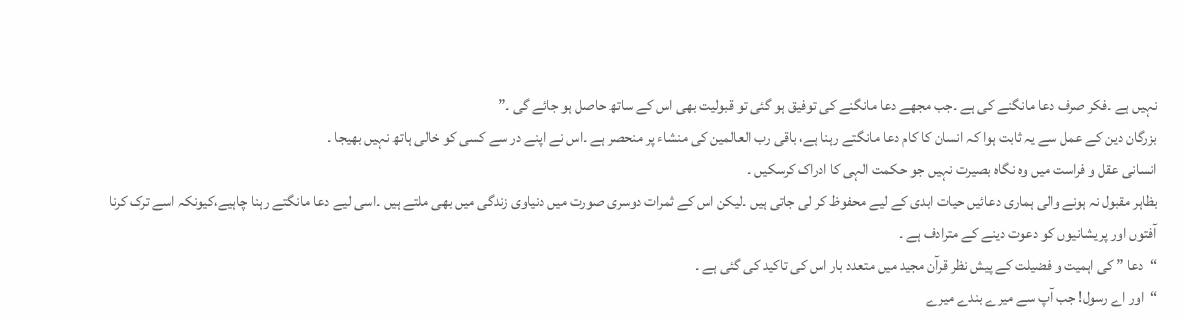نہیں ہے ۔فکر صرف دعا مانگنے کی ہے ۔جب مجھے دعا مانگنے کی توفیق ہو گئی تو قبولیت بھی اس کے ساتھ حاصل ہو جائے گی ۔”
بزرگان دین کے عمل سے یہ ثابت ہوا کہ انسان کا کام دعا مانگتے رہنا ہے، باقی رب العالمین کی منشاء پر منحصر ہے ۔اس نے اپنے در سے کسی کو خالی ہاتھ نہیں بھیجا ۔
انسانی عقل و فراست میں وہ نگاہ بصیرت نہیں جو حکمت الہی کا ادراک کرسکیں ۔
بظاہر مقبول نہ ہونے والی ہماری دعائیں حیات ابدی کے لیے محفوظ کر لی جاتی ہیں ۔لیکن اس کے ثمرات دوسری صورت میں دنیاوی زندگی میں بھی ملتے ہیں ۔اسی لیے دعا مانگتے رہنا چاہیے،کیونکہ اسے ترک کرنا آفتوں اور پریشانیوں کو دعوت دینے کے مترادف ہے ۔
“دعا ” کی اہمیت و فضیلت کے پیش نظر قرآن مجید میں متعدد بار اس کی تاکید کی گئی ہے ۔
“اور اے رسول! جب آپ سے میرے بندے میرے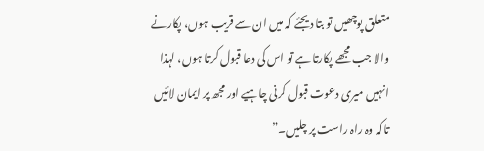متعلق پوچھیں تو بتا دیجئے کہ میں ان سے قریب ہوں، پکارنے والا جب مجھے پکارتا ہے تو اس کی دعا قبول کرتا ہوں، لہذا انہیں میری دعوت قبول کرنی چاہیے اور مجھ پر ایمان لائیں تاکہ وہ راہ راست پر چلیں۔”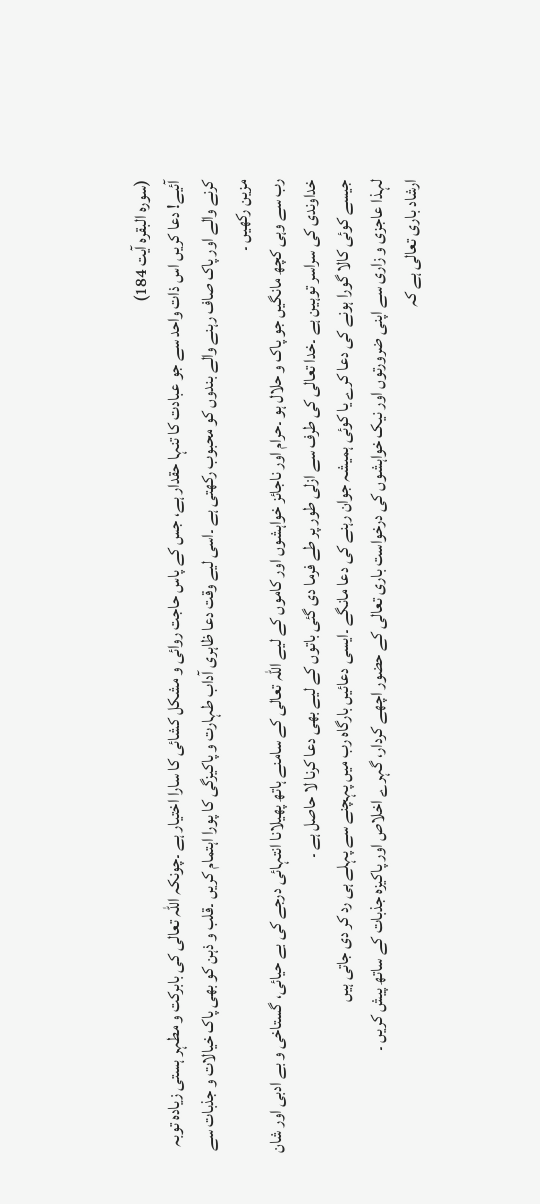(سورہ البقرہ آیت 184)
آئیے! دعا کریں اس ذات واحد سے جو عبادت کا تنہا حقدار ہے، جس کے پاس حاجت روائی و مشکل کشائی کا سارا اختیار ہے ۔چونکہ اللہ تعالی کی بابرکت و مطہر ہستی زیادہ توبہ کرنے والے اور پاک صاف رہنے والے بندوں کو محبوب رکھتی ہے ۔اسی لیے وقت دعا ظاہری آداب طہارت و پاکیزگی کا پورا اہتمام کریں ۔قلب و ذہن کو بھی پاک خیالات و جذبات سے مزین رکھیں ۔
رب سے وہی کچھ مانگیں جو پاک و حلال ہو ۔حرام اور ناجائز خواہشوں اور کاموں کے لیے اللہ تعالی کے سامنے ہاتھ پھیلانا انتہائی درجے کی بے حیائی، گستاخی و بے ادبی اور شان خداوندی کی سراسر توہین ہے ۔خدا تعالی کی طرف سے ازلی طور پر طے فرما دی گئی باتوں کے لیے بھی دعا کرنا لا حاصل ہے ۔
جیسے کوئی کالا گورا ہونے کی دعا کرے یا کوئی ہمیشہ جوان رہنے کی دعا مانگے ۔ایسی دعائیں بارگاہ رب میں پہچنے سے پہلے ہی رد کر دی جاتی ہیں
لہذا عاجزی و زاری سے اپنی ضرورتوں اور نیک خواہشوں کی درخواست باری تعالی کے حضور اچھے کردار، گہرے اخلاص اور پاکیزہ جذبات کے ساتھ پیش کریں ۔
ارشاد باری تعالی ہے کہ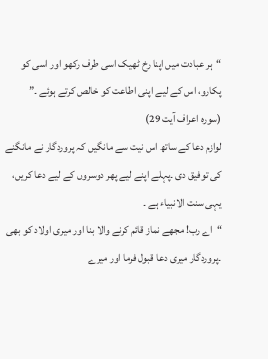“ہر عبادت میں اپنا رخ ٹھیک اسی طرف رکھو اور اسی کو پکارو، اس کے لیے اپنی اطاعت کو خالص کرتے ہوئے ۔”
(سورہ اعراف آیت 29)
لوازم دعا کے ساتھ اس نیت سے مانگیں کہ پروردگار نے مانگنے کی توفیق دی ۔پہلے اپنے لیے پھر دوسروں کے لیے دعا کریں، یہی سنت الانبیاء ہے ۔
“اے رب! مجھے نماز قائم کرنے والا بنا اور میری اولاد کو بھی ۔پروردگار میری دعا قبول فرما اور میرے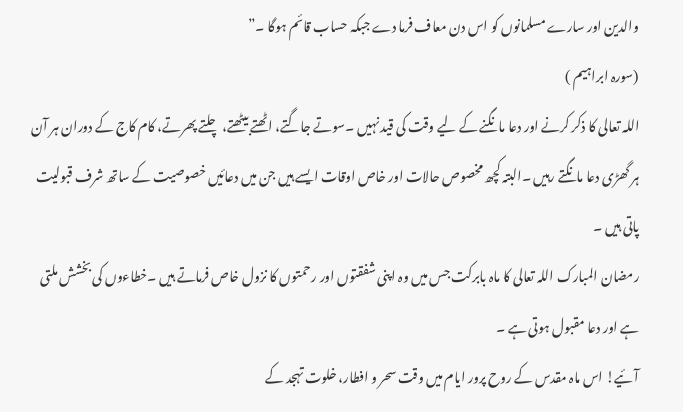والدین اور سارے مسلمانوں کو اس دن معاف فرما دے جبکہ حساب قائم ہوگا ۔”
(سورہ ابراہیم )
اللہ تعالی کا ذکر کرنے اور دعا مانگنے کے لیے وقت کی قید نہیں ۔سوتے جاگتے، اٹھتے بیٹھتے، چلتے پھرتے، کام کاج کے دوران ہر آن ہر گھڑی دعا مانگتے رہیں ۔البتہ کچھ مخصوص حالات اور خاص اوقات ایسے ہیں جن میں دعائیں خصوصیت کے ساتھ شرف قبولیت پاتی ہیں ۔
رمضان المبارک اللہ تعالی کا ماہ بابرکت جس میں وہ اپنی شفقتوں اور رحمتوں کا نزول خاص فرماتے ہیں ۔خطاءوں کی بخشش ملتی ہے اور دعا مقبول ہوتی ہے ۔
آئیے! اس ماہ مقدس کے روح پرور ایام میں وقت سحر و افطار، خلوت تہجد کے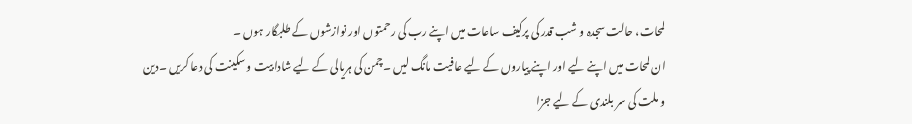لمحات، حالت سجدہ و شب قدر کی پرکیف ساعات میں اپنے رب کی رحمتوں اور نوازشوں کے طلبگار ہوں ۔
ان لمحات میں اپنے لیے اور اپنے پیاروں کے لیے عافیت مانگ لیں ۔چمن کی ہریالی کے لیے شادابیت و سکینت کی دعا کریں ۔دین و ملت کی سر بلندی کے لیے جزا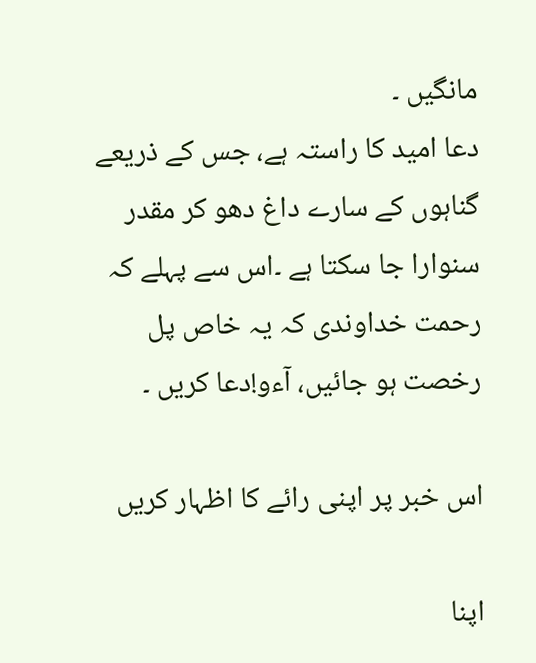مانگیں ۔
دعا امید کا راستہ ہے، جس کے ذریعے گناہوں کے سارے داغ دھو کر مقدر سنوارا جا سکتا ہے ۔اس سے پہلے کہ رحمت خداوندی کہ یہ خاص پل رخصت ہو جائیں، آءو!دعا کریں ۔

اس خبر پر اپنی رائے کا اظہار کریں

اپنا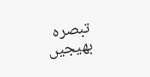تبصرہ بھیجیں